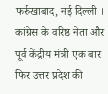फर्रुखाबाद, नई दिल्ली । कांग्रेस के वरिष्ठ नेता और पूर्व केंद्रीय मंत्री एक बार फिर उत्तर प्रदेश की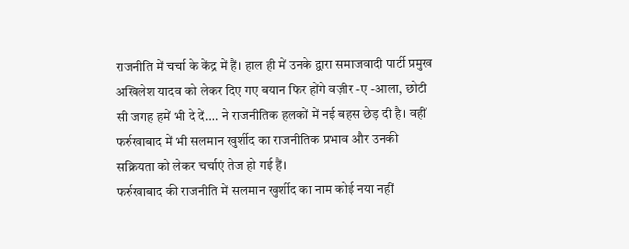राजनीति में चर्चा के केंद्र में हैं। हाल ही में उनके द्वारा समाजवादी पार्टी प्रमुख अखिलेश यादव को लेकर दिए गए बयान फिर होंगे वज़ीर -ए -आला, छोटी सी जगह हमें भी दे दें…. ने राजनीतिक हलकों में नई बहस छेड़ दी है। वहीं फर्रुखाबाद में भी सलमान खुर्शीद का राजनीतिक प्रभाव और उनकी सक्रियता को लेकर चर्चाएं तेज हो गई हैं।
फर्रुखाबाद की राजनीति में सलमान खुर्शीद का नाम कोई नया नहीं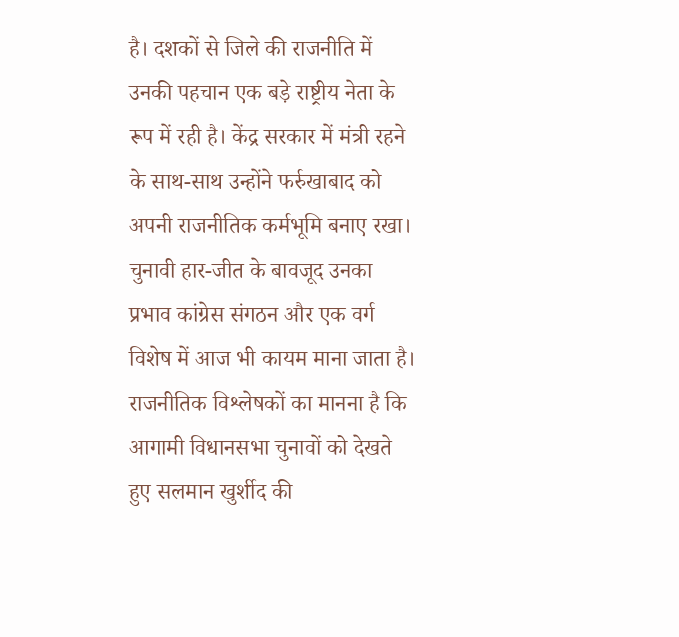है। दशकों से जिले की राजनीति में उनकी पहचान एक बड़े राष्ट्रीय नेता के रूप में रही है। केंद्र सरकार में मंत्री रहने के साथ-साथ उन्होंने फर्रुखाबाद को अपनी राजनीतिक कर्मभूमि बनाए रखा। चुनावी हार-जीत के बावजूद उनका प्रभाव कांग्रेस संगठन और एक वर्ग विशेष में आज भी कायम माना जाता है।
राजनीतिक विश्लेषकों का मानना है कि आगामी विधानसभा चुनावों को देखते हुए सलमान खुर्शीद की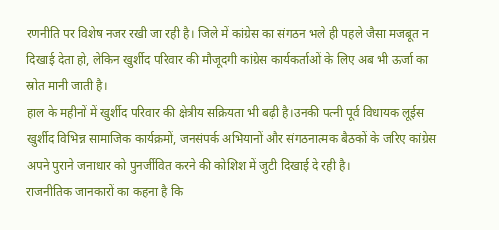रणनीति पर विशेष नजर रखी जा रही है। जिले में कांग्रेस का संगठन भले ही पहले जैसा मजबूत न दिखाई देता हो, लेकिन खुर्शीद परिवार की मौजूदगी कांग्रेस कार्यकर्ताओं के लिए अब भी ऊर्जा का स्रोत मानी जाती है।
हाल के महीनों में खुर्शीद परिवार की क्षेत्रीय सक्रियता भी बढ़ी है।उनकी पत्नी पूर्व विधायक लूईस खुर्शीद विभिन्न सामाजिक कार्यक्रमों, जनसंपर्क अभियानों और संगठनात्मक बैठकों के जरिए कांग्रेस अपने पुराने जनाधार को पुनर्जीवित करने की कोशिश में जुटी दिखाई दे रही है।
राजनीतिक जानकारों का कहना है कि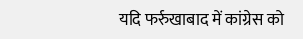यदि फर्रुखाबाद में कांग्रेस को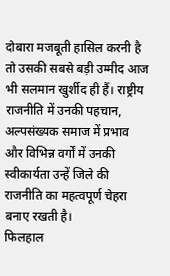दोबारा मजबूती हासिल करनी है तो उसकी सबसे बड़ी उम्मीद आज भी सलमान खुर्शीद ही हैं। राष्ट्रीय राजनीति में उनकी पहचान, अल्पसंख्यक समाज में प्रभाव और विभिन्न वर्गों में उनकी स्वीकार्यता उन्हें जिले की राजनीति का महत्वपूर्ण चेहरा बनाए रखती है।
फिलहाल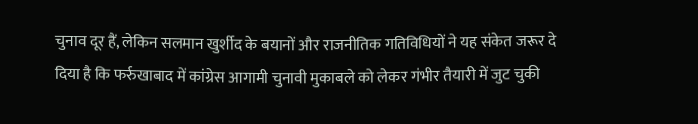चुनाव दूर हैं, लेकिन सलमान खुर्शीद के बयानों और राजनीतिक गतिविधियों ने यह संकेत जरूर दे दिया है कि फर्रुखाबाद में कांग्रेस आगामी चुनावी मुकाबले को लेकर गंभीर तैयारी में जुट चुकी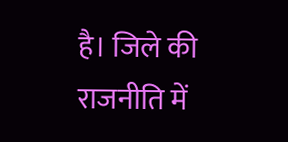है। जिले की राजनीति में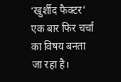‘खुर्शीद फैक्टर’ एक बार फिर चर्चा का विषय बनता जा रहा है।